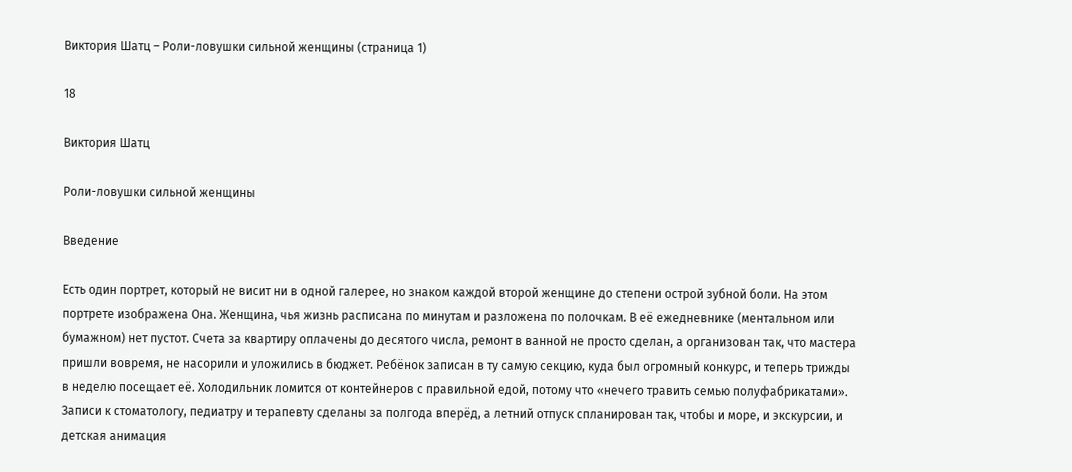Виктория Шатц – Роли-ловушки сильной женщины (страница 1)

18

Виктория Шатц

Роли-ловушки сильной женщины

Введение

Есть один портрет, который не висит ни в одной галерее, но знаком каждой второй женщине до степени острой зубной боли. На этом портрете изображена Она. Женщина, чья жизнь расписана по минутам и разложена по полочкам. В её ежедневнике (ментальном или бумажном) нет пустот. Счета за квартиру оплачены до десятого числа, ремонт в ванной не просто сделан, а организован так, что мастера пришли вовремя, не насорили и уложились в бюджет. Ребёнок записан в ту самую секцию, куда был огромный конкурс, и теперь трижды в неделю посещает её. Холодильник ломится от контейнеров с правильной едой, потому что «нечего травить семью полуфабрикатами». Записи к стоматологу, педиатру и терапевту сделаны за полгода вперёд, а летний отпуск спланирован так, чтобы и море, и экскурсии, и детская анимация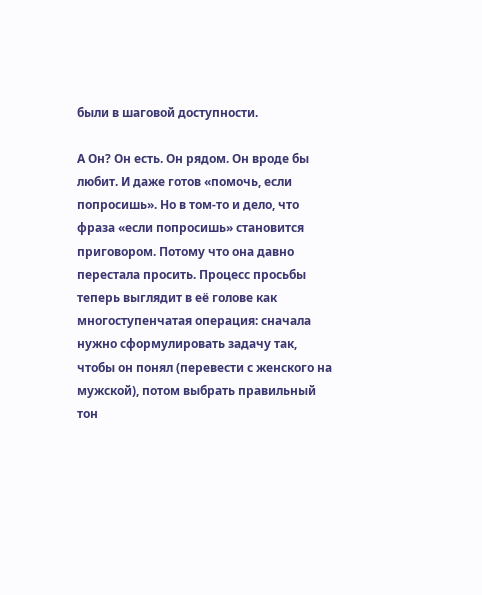были в шаговой доступности.

А Он? Он есть. Он рядом. Он вроде бы любит. И даже готов «помочь, если попросишь». Но в том-то и дело, что фраза «если попросишь» становится приговором. Потому что она давно перестала просить. Процесс просьбы теперь выглядит в её голове как многоступенчатая операция: сначала нужно сформулировать задачу так, чтобы он понял (перевести с женского на мужской), потом выбрать правильный тон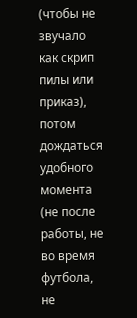(чтобы не звучало как скрип пилы или приказ), потом дождаться удобного момента (не после работы, не во время футбола, не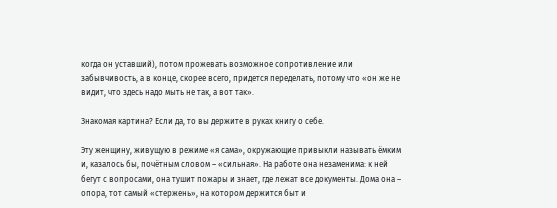когда он уставший), потом прожевать возможное сопротивление или забывчивость, а в конце, скорее всего, придется переделать, потому что «он же не видит, что здесь надо мыть не так, а вот так».

Знакомая картина? Если да, то вы держите в руках книгу о себе.

Эту женщину, живущую в режиме «я сама», окружающие привыкли называть ёмким и, казалось бы, почётным словом – «сильная». На работе она незаменима: к ней бегут с вопросами, она тушит пожары и знает, где лежат все документы. Дома она – опора, тот самый «стержень», на котором держится быт и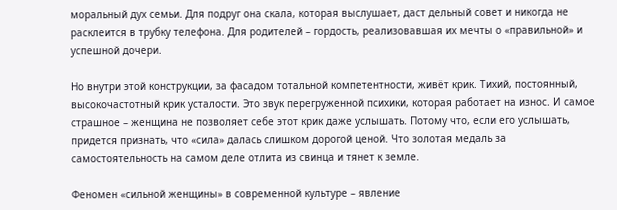моральный дух семьи. Для подруг она скала, которая выслушает, даст дельный совет и никогда не расклеится в трубку телефона. Для родителей – гордость, реализовавшая их мечты о «правильной» и успешной дочери.

Но внутри этой конструкции, за фасадом тотальной компетентности, живёт крик. Тихий, постоянный, высокочастотный крик усталости. Это звук перегруженной психики, которая работает на износ. И самое страшное – женщина не позволяет себе этот крик даже услышать. Потому что, если его услышать, придется признать, что «сила» далась слишком дорогой ценой. Что золотая медаль за самостоятельность на самом деле отлита из свинца и тянет к земле.

Феномен «сильной женщины» в современной культуре – явление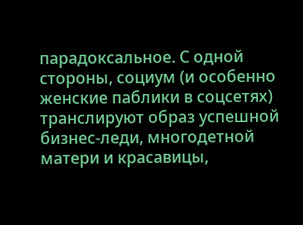парадоксальное. С одной стороны, социум (и особенно женские паблики в соцсетях) транслируют образ успешной бизнес-леди, многодетной матери и красавицы,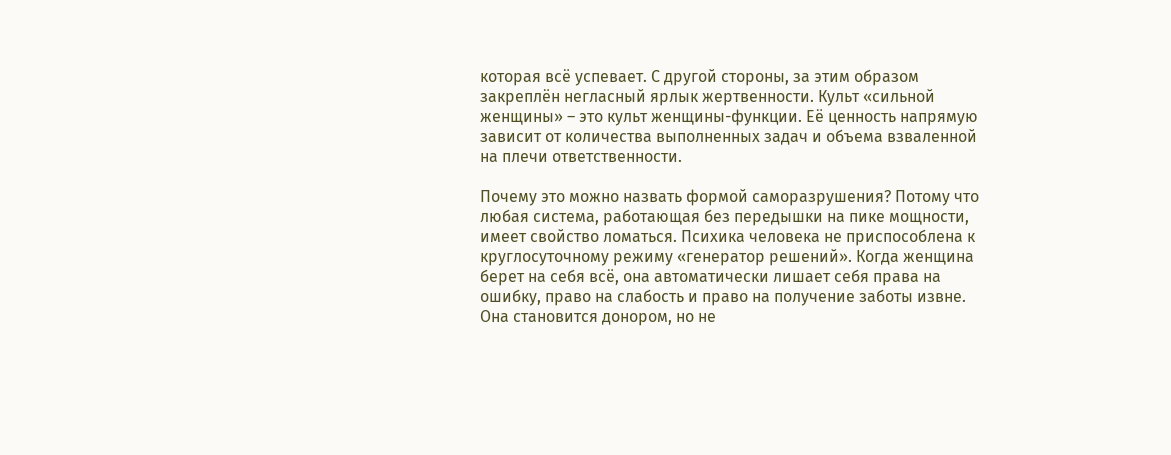которая всё успевает. С другой стороны, за этим образом закреплён негласный ярлык жертвенности. Культ «сильной женщины» – это культ женщины-функции. Её ценность напрямую зависит от количества выполненных задач и объема взваленной на плечи ответственности.

Почему это можно назвать формой саморазрушения? Потому что любая система, работающая без передышки на пике мощности, имеет свойство ломаться. Психика человека не приспособлена к круглосуточному режиму «генератор решений». Когда женщина берет на себя всё, она автоматически лишает себя права на ошибку, право на слабость и право на получение заботы извне. Она становится донором, но не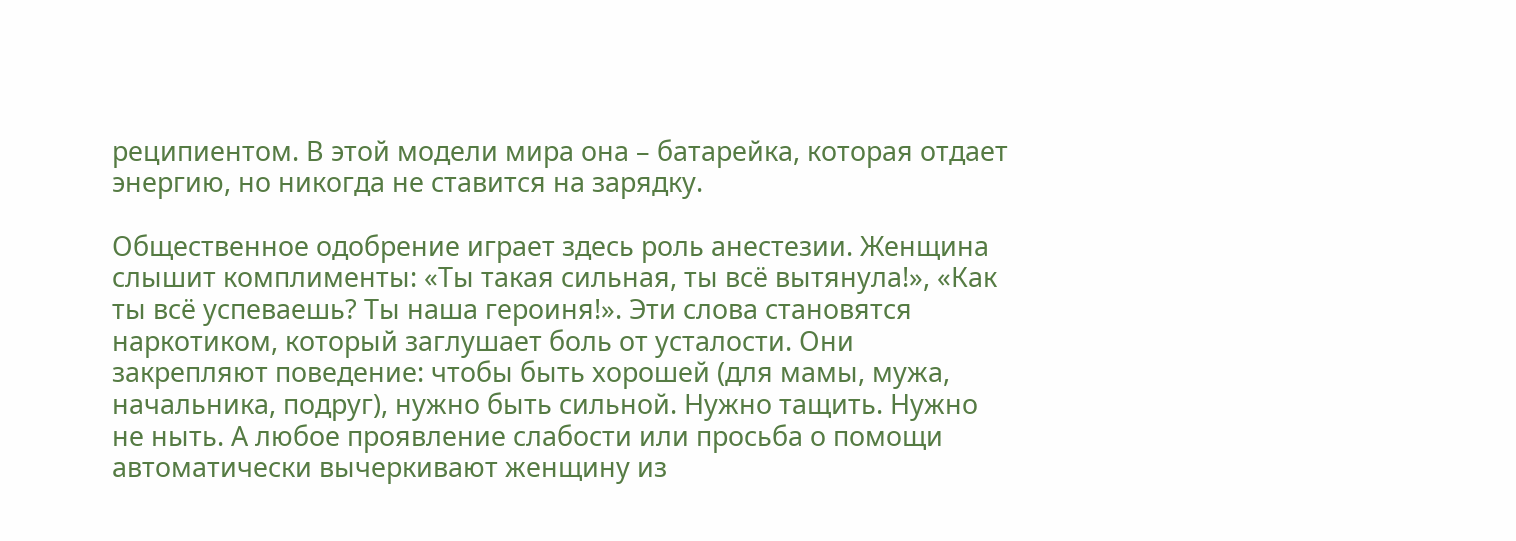реципиентом. В этой модели мира она – батарейка, которая отдает энергию, но никогда не ставится на зарядку.

Общественное одобрение играет здесь роль анестезии. Женщина слышит комплименты: «Ты такая сильная, ты всё вытянула!», «Как ты всё успеваешь? Ты наша героиня!». Эти слова становятся наркотиком, который заглушает боль от усталости. Они закрепляют поведение: чтобы быть хорошей (для мамы, мужа, начальника, подруг), нужно быть сильной. Нужно тащить. Нужно не ныть. А любое проявление слабости или просьба о помощи автоматически вычеркивают женщину из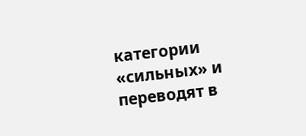категории «сильных» и переводят в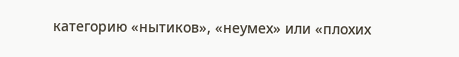категорию «нытиков», «неумех» или «плохих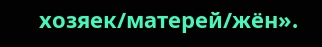хозяек/матерей/жён».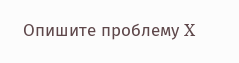Опишите проблему X